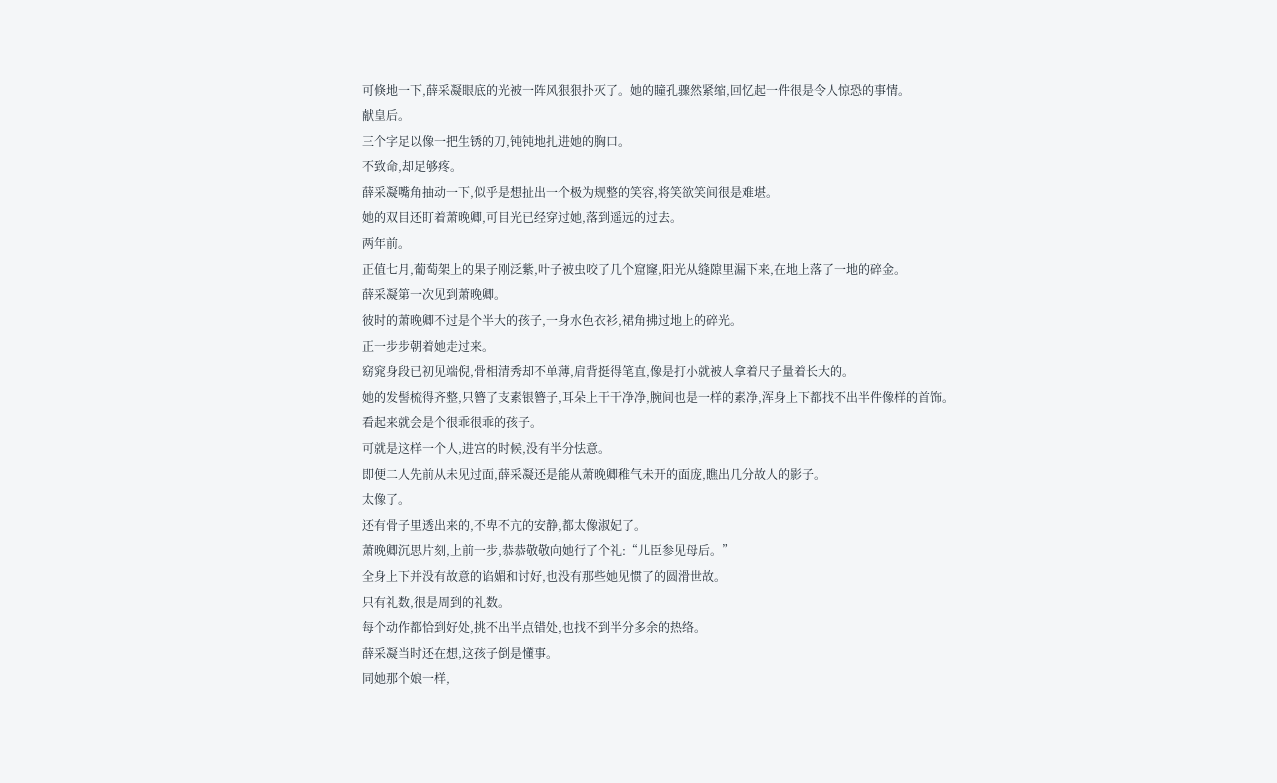可倏地一下,薛采凝眼底的光被一阵风狠狠扑灭了。她的瞳孔骤然紧缩,回忆起一件很是令人惊恐的事情。
献皇后。
三个字足以像一把生锈的刀,钝钝地扎进她的胸口。
不致命,却足够疼。
薛采凝嘴角抽动一下,似乎是想扯出一个极为规整的笑容,将笑欲笑间很是难堪。
她的双目还盯着萧晚卿,可目光已经穿过她,落到遥远的过去。
两年前。
正值七月,葡萄架上的果子刚泛紫,叶子被虫咬了几个窟窿,阳光从缝隙里漏下来,在地上落了一地的碎金。
薛采凝第一次见到萧晚卿。
彼时的萧晚卿不过是个半大的孩子,一身水色衣衫,裙角拂过地上的碎光。
正一步步朝着她走过来。
窈窕身段已初见端倪,骨相清秀却不单薄,肩背挺得笔直,像是打小就被人拿着尺子量着长大的。
她的发髻梳得齐整,只簪了支素银簪子,耳朵上干干净净,腕间也是一样的素净,浑身上下都找不出半件像样的首饰。
看起来就会是个很乖很乖的孩子。
可就是这样一个人,进宫的时候,没有半分怯意。
即便二人先前从未见过面,薛采凝还是能从萧晚卿稚气未开的面庞,瞧出几分故人的影子。
太像了。
还有骨子里透出来的,不卑不亢的安静,都太像淑妃了。
萧晚卿沉思片刻,上前一步,恭恭敬敬向她行了个礼:“儿臣参见母后。”
全身上下并没有故意的谄媚和讨好,也没有那些她见惯了的圆滑世故。
只有礼数,很是周到的礼数。
每个动作都恰到好处,挑不出半点错处,也找不到半分多余的热络。
薛采凝当时还在想,这孩子倒是懂事。
同她那个娘一样,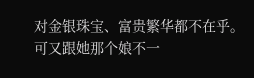对金银珠宝、富贵繁华都不在乎。
可又跟她那个娘不一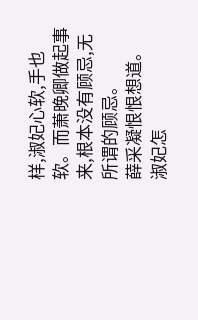样,淑妃心软,手也软。而萧晚卿做起事来,根本没有顾忌,无所谓的顾忌。
薛采凝恨恨想道。
淑妃怎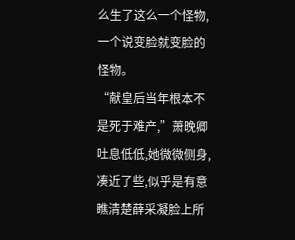么生了这么一个怪物,一个说变脸就变脸的怪物。
“献皇后当年根本不是死于难产,”萧晚卿吐息低低,她微微侧身,凑近了些,似乎是有意瞧清楚薛采凝脸上所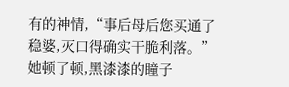有的神情,“事后母后您买通了稳婆,灭口得确实干脆利落。”
她顿了顿,黑漆漆的瞳子